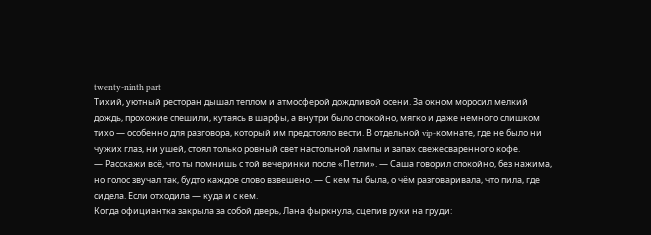twenty-ninth part
Тихий, уютный ресторан дышал теплом и атмосферой дождливой осени. За окном моросил мелкий дождь, прохожие спешили, кутаясь в шарфы, а внутри было спокойно, мягко и даже немного слишком тихо — особенно для разговора, который им предстояло вести. В отдельной vip-комнате, где не было ни чужих глаз, ни ушей, стоял только ровный свет настольной лампы и запах свежесваренного кофе.
— Расскажи всё, что ты помнишь с той вечеринки после «Петли». — Саша говорил спокойно, без нажима, но голос звучал так, будто каждое слово взвешено. — С кем ты была, о чём разговаривала, что пила, где сидела. Если отходила — куда и с кем.
Когда официантка закрыла за собой дверь, Лана фыркнула, сцепив руки на груди: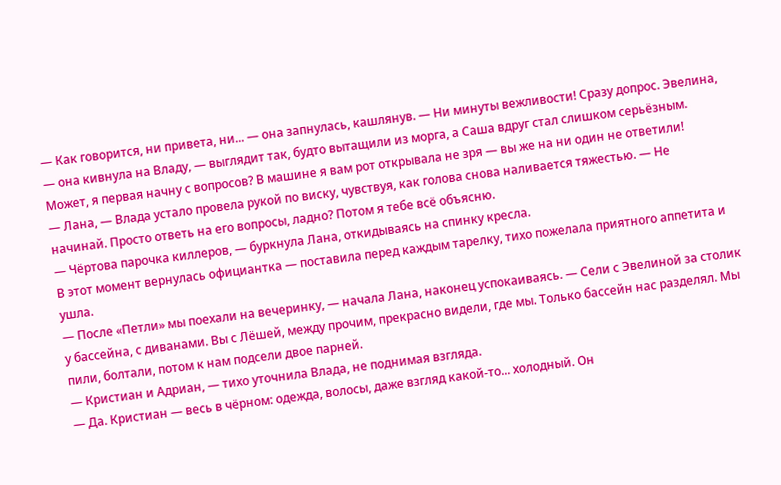— Как говорится, ни привета, ни... — она запнулась, кашлянув. — Ни минуты вежливости! Сразу допрос. Эвелина, — она кивнула на Владу, — выглядит так, будто вытащили из морга, а Саша вдруг стал слишком серьёзным. Может, я первая начну с вопросов? В машине я вам рот открывала не зря — вы же на ни один не ответили!
— Лана, — Влада устало провела рукой по виску, чувствуя, как голова снова наливается тяжестью. — Не начинай. Просто ответь на его вопросы, ладно? Потом я тебе всё объясню.
— Чёртова парочка киллеров, — буркнула Лана, откидываясь на спинку кресла.
В этот момент вернулась официантка — поставила перед каждым тарелку, тихо пожелала приятного аппетита и ушла.
— После «Петли» мы поехали на вечеринку, — начала Лана, наконец успокаиваясь. — Сели с Эвелиной за столик у бассейна, с диванами. Вы с Лёшей, между прочим, прекрасно видели, где мы. Только бассейн нас разделял. Мы пили, болтали, потом к нам подсели двое парней.
— Кристиан и Адриан, — тихо уточнила Влада, не поднимая взгляда.
— Да. Кристиан — весь в чёрном: одежда, волосы, даже взгляд какой-то... холодный. Он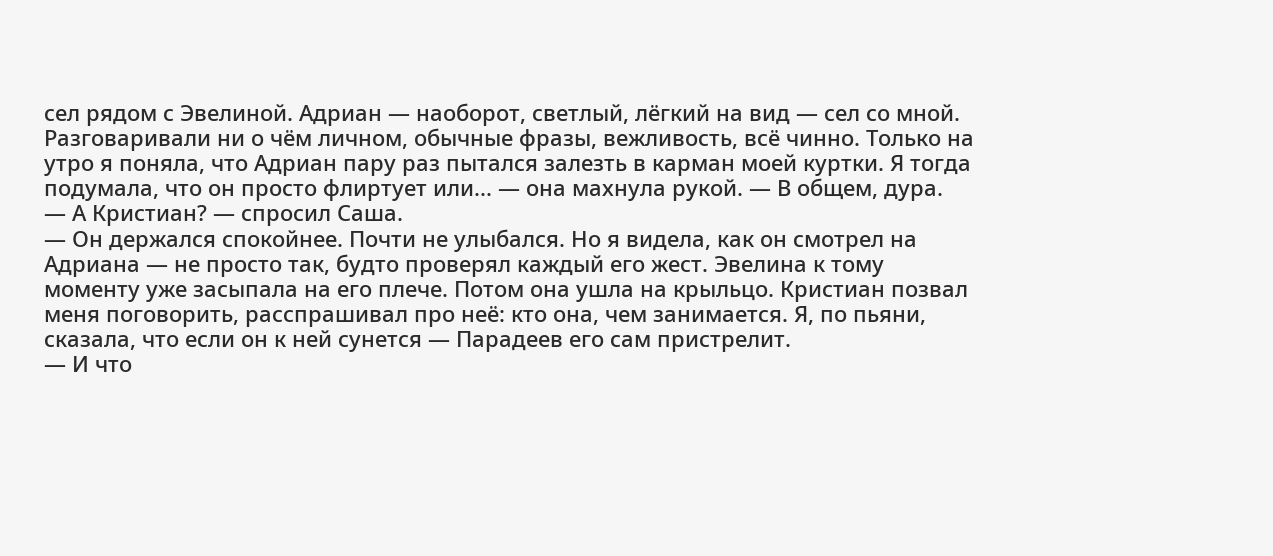сел рядом с Эвелиной. Адриан — наоборот, светлый, лёгкий на вид — сел со мной. Разговаривали ни о чём личном, обычные фразы, вежливость, всё чинно. Только на утро я поняла, что Адриан пару раз пытался залезть в карман моей куртки. Я тогда подумала, что он просто флиртует или... — она махнула рукой. — В общем, дура.
— А Кристиан? — спросил Саша.
— Он держался спокойнее. Почти не улыбался. Но я видела, как он смотрел на Адриана — не просто так, будто проверял каждый его жест. Эвелина к тому моменту уже засыпала на его плече. Потом она ушла на крыльцо. Кристиан позвал меня поговорить, расспрашивал про неё: кто она, чем занимается. Я, по пьяни, сказала, что если он к ней сунется — Парадеев его сам пристрелит.
— И что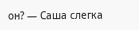он? — Саша слегка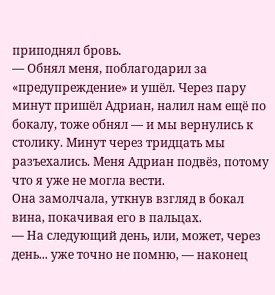приподнял бровь.
— Обнял меня, поблагодарил за «предупреждение» и ушёл. Через пару минут пришёл Адриан, налил нам ещё по бокалу, тоже обнял — и мы вернулись к столику. Минут через тридцать мы разъехались. Меня Адриан подвёз, потому что я уже не могла вести.
Она замолчала, уткнув взгляд в бокал вина, покачивая его в пальцах.
— На следующий день, или, может, через день... уже точно не помню, — наконец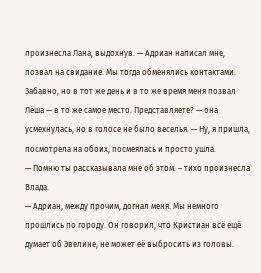произнесла Лана, выдохнув. — Адриан написал мне, позвал на свидание. Мы тогда обменялись контактами. Забавно, но в тот же день и в то же время меня позвал Лёша — в то же самое место. Представляете? — она усмехнулась, но в голосе не было веселья. — Ну, я пришла, посмотрела на обоих, посмеялась и просто ушла.
— Помню ты рассказывала мне об этом. – тихо произнесла Влада.
— Адриан, между прочим, догнал меня. Мы немного прошлись по городу. Он говорил, что Кристиан всё ещё думает об Эвелине, не может её выбросить из головы.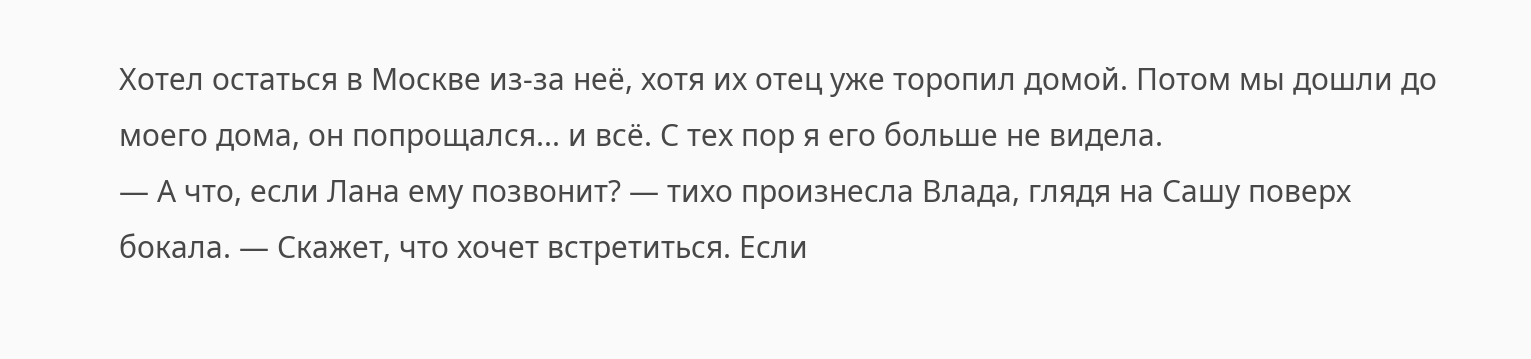Хотел остаться в Москве из-за неё, хотя их отец уже торопил домой. Потом мы дошли до моего дома, он попрощался... и всё. С тех пор я его больше не видела.
— А что, если Лана ему позвонит? — тихо произнесла Влада, глядя на Сашу поверх бокала. — Скажет, что хочет встретиться. Если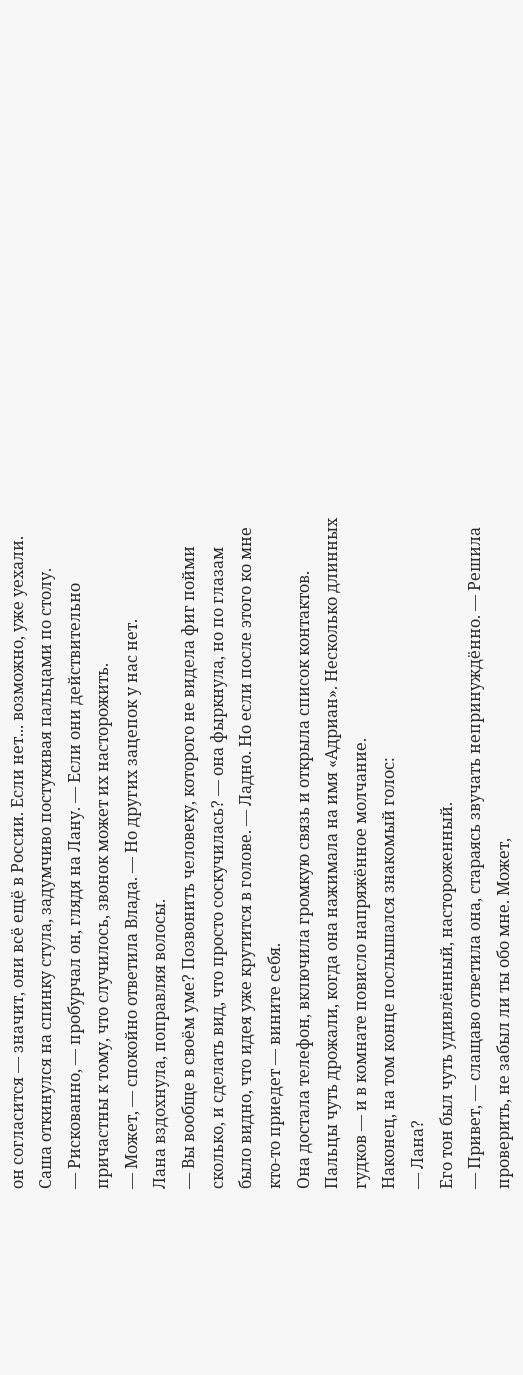он согласится — значит, они всё ещё в России. Если нет... возможно, уже уехали.
Саша откинулся на спинку стула, задумчиво постукивая пальцами по столу.
— Рискованно, — пробурчал он, глядя на Лану. — Если они действительно причастны к тому, что случилось, звонок может их насторожить.
— Может, — спокойно ответила Влада. — Но других зацепок у нас нет.
Лана вздохнула, поправляя волосы.
— Вы вообще в своём уме? Позвонить человеку, которого не видела фиг пойми сколько, и сделать вид, что просто соскучилась? — она фыркнула, но по глазам было видно, что идея уже крутится в голове. — Ладно. Но если после этого ко мне кто-то приедет — вините себя.
Она достала телефон, включила громкую связь и открыла список контактов.
Пальцы чуть дрожали, когда она нажимала на имя «Адриан». Несколько длинных гудков — и в комнате повисло напряжённое молчание.
Наконец, на том конце послышался знакомый голос:
— Лана?
Его тон был чуть удивлённый, настороженный.
— Привет, — слащаво ответила она, стараясь звучать непринуждённо. — Решила проверить, не забыл ли ты обо мне. Может,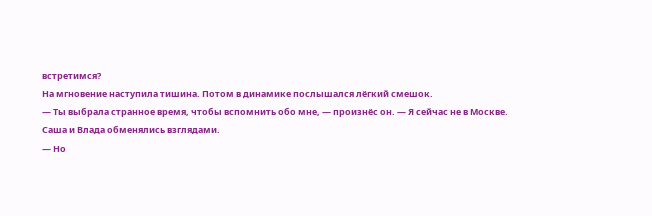встретимся?
На мгновение наступила тишина. Потом в динамике послышался лёгкий смешок.
— Ты выбрала странное время, чтобы вспомнить обо мне, — произнёс он. — Я сейчас не в Москве.
Саша и Влада обменялись взглядами.
— Но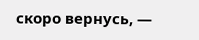скоро вернусь, —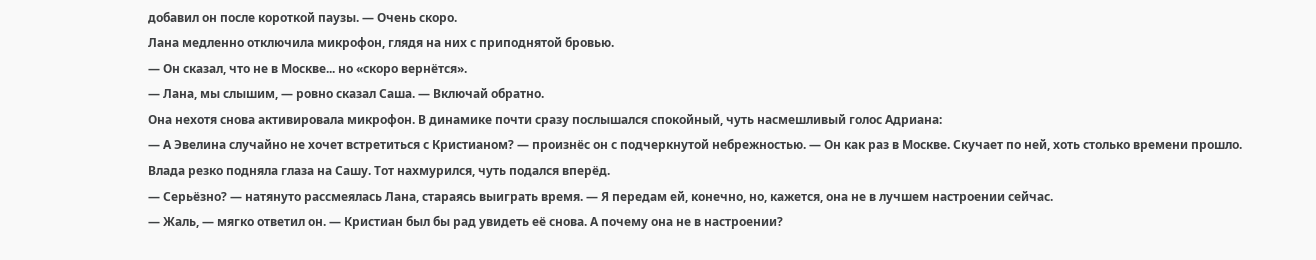добавил он после короткой паузы. — Очень скоро.
Лана медленно отключила микрофон, глядя на них с приподнятой бровью.
— Он сказал, что не в Москве... но «скоро вернётся».
— Лана, мы слышим, — ровно сказал Саша. — Включай обратно.
Она нехотя снова активировала микрофон. В динамике почти сразу послышался спокойный, чуть насмешливый голос Адриана:
— А Эвелина случайно не хочет встретиться с Кристианом? — произнёс он с подчеркнутой небрежностью. — Он как раз в Москве. Скучает по ней, хоть столько времени прошло.
Влада резко подняла глаза на Сашу. Тот нахмурился, чуть подался вперёд.
— Серьёзно? — натянуто рассмеялась Лана, стараясь выиграть время. — Я передам ей, конечно, но, кажется, она не в лучшем настроении сейчас.
— Жаль, — мягко ответил он. — Кристиан был бы рад увидеть её снова. А почему она не в настроении?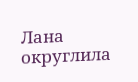Лана округлила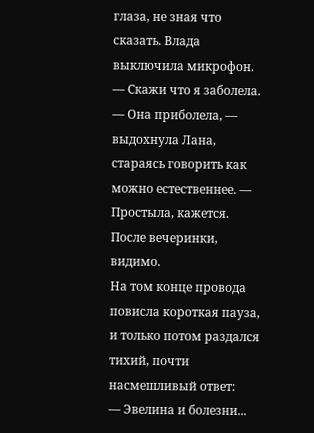глаза, не зная что сказать. Влада выключила микрофон.
— Скажи что я заболела.
— Она приболела, — выдохнула Лана, стараясь говорить как можно естественнее. — Простыла, кажется. После вечеринки, видимо.
На том конце провода повисла короткая пауза, и только потом раздался тихий, почти насмешливый ответ:
— Эвелина и болезни...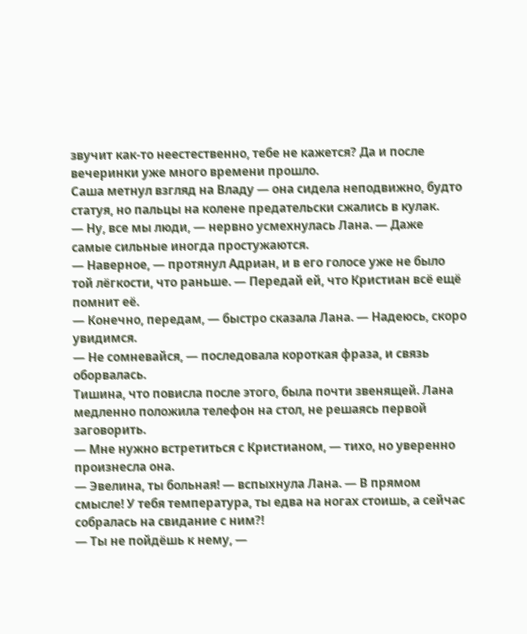звучит как-то неестественно, тебе не кажется? Да и после вечеринки уже много времени прошло.
Саша метнул взгляд на Владу — она сидела неподвижно, будто статуя, но пальцы на колене предательски сжались в кулак.
— Ну, все мы люди, — нервно усмехнулась Лана. — Даже самые сильные иногда простужаются.
— Наверное, — протянул Адриан, и в его голосе уже не было той лёгкости, что раньше. — Передай ей, что Кристиан всё ещё помнит её.
— Конечно, передам, — быстро сказала Лана. — Надеюсь, скоро увидимся.
— Не сомневайся, — последовала короткая фраза, и связь оборвалась.
Тишина, что повисла после этого, была почти звенящей. Лана медленно положила телефон на стол, не решаясь первой заговорить.
— Мне нужно встретиться с Кристианом, — тихо, но уверенно произнесла она.
— Эвелина, ты больная! — вспыхнула Лана. — В прямом смысле! У тебя температура, ты едва на ногах стоишь, а сейчас собралась на свидание с ним?!
— Ты не пойдёшь к нему, —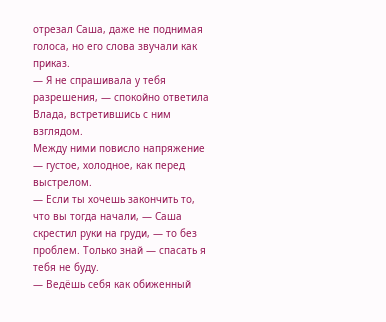отрезал Саша, даже не поднимая голоса, но его слова звучали как приказ.
— Я не спрашивала у тебя разрешения, — спокойно ответила Влада, встретившись с ним взглядом.
Между ними повисло напряжение — густое, холодное, как перед выстрелом.
— Если ты хочешь закончить то, что вы тогда начали, — Саша скрестил руки на груди, — то без проблем. Только знай — спасать я тебя не буду.
— Ведёшь себя как обиженный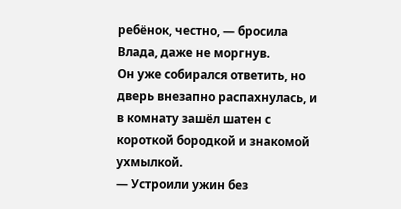ребёнок, честно, — бросила Влада, даже не моргнув.
Он уже собирался ответить, но дверь внезапно распахнулась, и в комнату зашёл шатен с короткой бородкой и знакомой ухмылкой.
— Устроили ужин без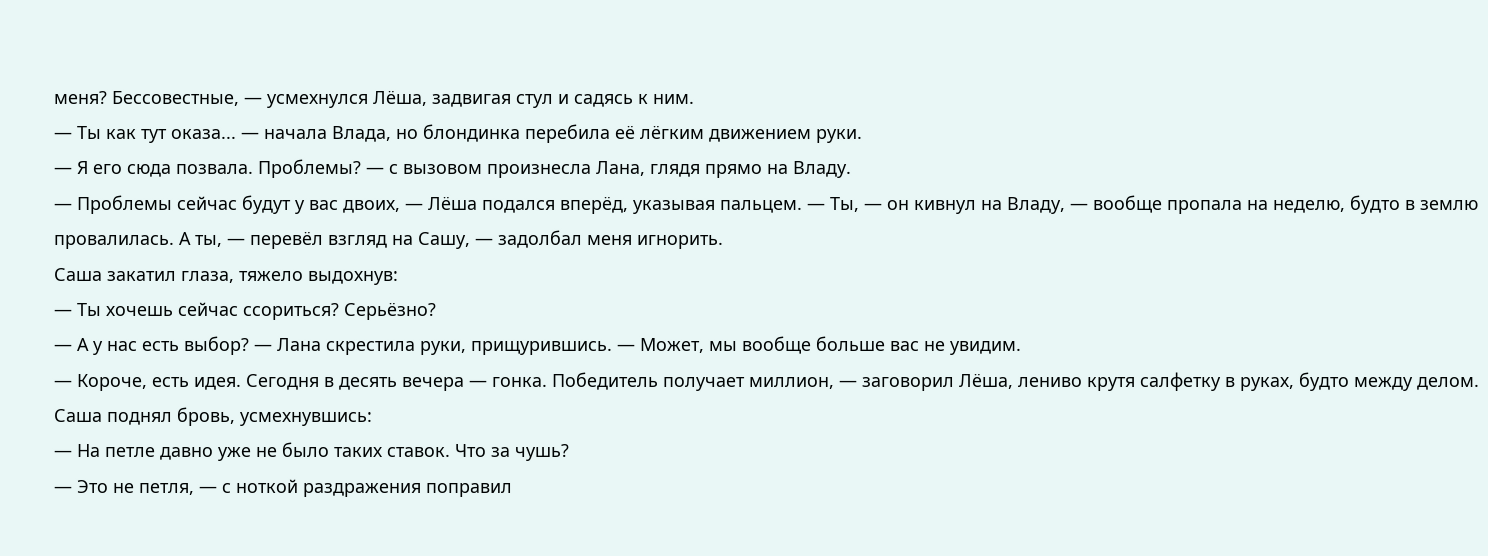меня? Бессовестные, — усмехнулся Лёша, задвигая стул и садясь к ним.
— Ты как тут оказа... — начала Влада, но блондинка перебила её лёгким движением руки.
— Я его сюда позвала. Проблемы? — с вызовом произнесла Лана, глядя прямо на Владу.
— Проблемы сейчас будут у вас двоих, — Лёша подался вперёд, указывая пальцем. — Ты, — он кивнул на Владу, — вообще пропала на неделю, будто в землю провалилась. А ты, — перевёл взгляд на Сашу, — задолбал меня игнорить.
Саша закатил глаза, тяжело выдохнув:
— Ты хочешь сейчас ссориться? Серьёзно?
— А у нас есть выбор? — Лана скрестила руки, прищурившись. — Может, мы вообще больше вас не увидим.
— Короче, есть идея. Сегодня в десять вечера — гонка. Победитель получает миллион, — заговорил Лёша, лениво крутя салфетку в руках, будто между делом.
Саша поднял бровь, усмехнувшись:
— На петле давно уже не было таких ставок. Что за чушь?
— Это не петля, — с ноткой раздражения поправил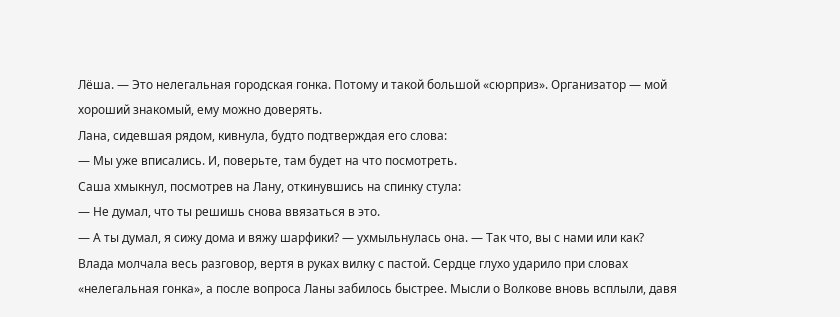Лёша. — Это нелегальная городская гонка. Потому и такой большой «сюрприз». Организатор — мой хороший знакомый, ему можно доверять.
Лана, сидевшая рядом, кивнула, будто подтверждая его слова:
— Мы уже вписались. И, поверьте, там будет на что посмотреть.
Саша хмыкнул, посмотрев на Лану, откинувшись на спинку стула:
— Не думал, что ты решишь снова ввязаться в это.
— А ты думал, я сижу дома и вяжу шарфики? — ухмыльнулась она. — Так что, вы с нами или как?
Влада молчала весь разговор, вертя в руках вилку с пастой. Сердце глухо ударило при словах «нелегальная гонка», а после вопроса Ланы забилось быстрее. Мысли о Волкове вновь всплыли, давя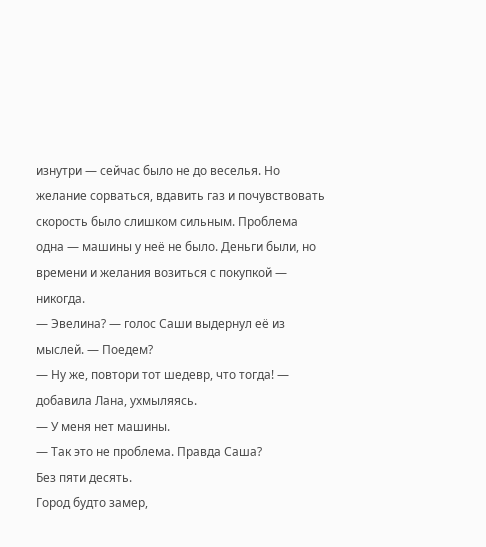изнутри — сейчас было не до веселья. Но желание сорваться, вдавить газ и почувствовать скорость было слишком сильным. Проблема одна — машины у неё не было. Деньги были, но времени и желания возиться с покупкой — никогда.
— Эвелина? — голос Саши выдернул её из мыслей. — Поедем?
— Ну же, повтори тот шедевр, что тогда! — добавила Лана, ухмыляясь.
— У меня нет машины.
— Так это не проблема. Правда Саша?
Без пяти десять.
Город будто замер,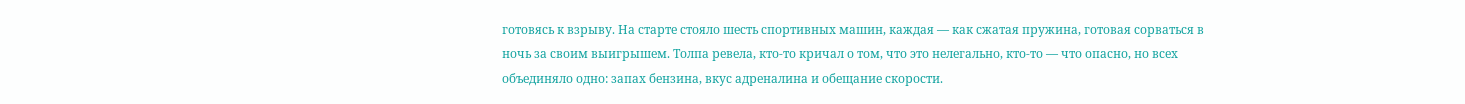готовясь к взрыву. На старте стояло шесть спортивных машин, каждая — как сжатая пружина, готовая сорваться в ночь за своим выигрышем. Толпа ревела, кто-то кричал о том, что это нелегально, кто-то — что опасно, но всех объединяло одно: запах бензина, вкус адреналина и обещание скорости.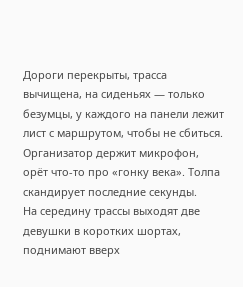Дороги перекрыты, трасса вычищена, на сиденьях — только безумцы, у каждого на панели лежит лист с маршрутом, чтобы не сбиться.
Организатор держит микрофон, орёт что-то про «гонку века». Толпа скандирует последние секунды.
На середину трассы выходят две девушки в коротких шортах, поднимают вверх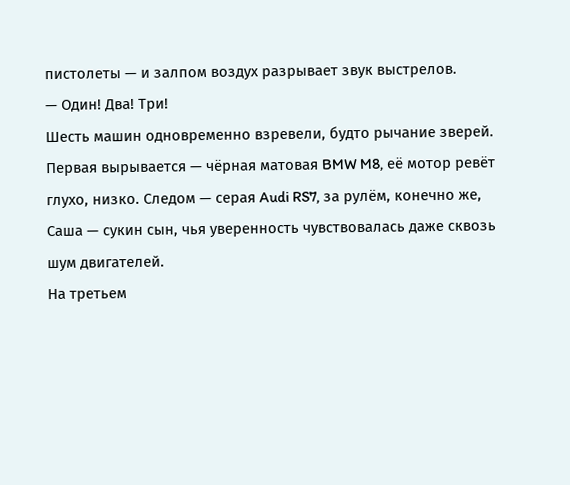пистолеты — и залпом воздух разрывает звук выстрелов.
— Один! Два! Три!
Шесть машин одновременно взревели, будто рычание зверей.
Первая вырывается — чёрная матовая BMW M8, её мотор ревёт глухо, низко. Следом — серая Audi RS7, за рулём, конечно же, Саша — сукин сын, чья уверенность чувствовалась даже сквозь шум двигателей.
На третьем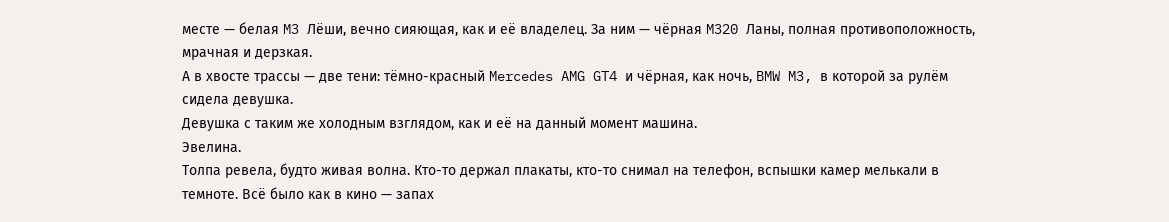месте — белая M3 Лёши, вечно сияющая, как и её владелец. За ним — чёрная M320 Ланы, полная противоположность, мрачная и дерзкая.
А в хвосте трассы — две тени: тёмно-красный Mercedes AMG GT4 и чёрная, как ночь, BMW M3, в которой за рулём сидела девушка.
Девушка с таким же холодным взглядом, как и её на данный момент машина.
Эвелина.
Толпа ревела, будто живая волна. Кто-то держал плакаты, кто-то снимал на телефон, вспышки камер мелькали в темноте. Всё было как в кино — запах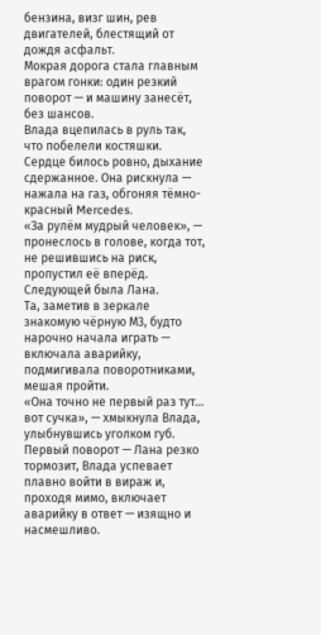бензина, визг шин, рев двигателей, блестящий от дождя асфальт.
Мокрая дорога стала главным врагом гонки: один резкий поворот — и машину занесёт, без шансов.
Влада вцепилась в руль так, что побелели костяшки. Сердце билось ровно, дыхание сдержанное. Она рискнула — нажала на газ, обгоняя тёмно-красный Mercedes.
«За рулём мудрый человек», — пронеслось в голове, когда тот, не решившись на риск, пропустил её вперёд.
Следующей была Лана.
Та, заметив в зеркале знакомую чёрную М3, будто нарочно начала играть — включала аварийку, подмигивала поворотниками, мешая пройти.
«Она точно не первый раз тут... вот сучка», — хмыкнула Влада, улыбнувшись уголком губ.
Первый поворот — Лана резко тормозит, Влада успевает плавно войти в вираж и, проходя мимо, включает аварийку в ответ — изящно и насмешливо.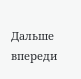Дальше впереди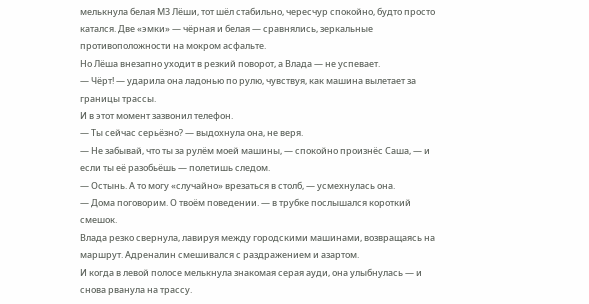мелькнула белая М3 Лёши, тот шёл стабильно, чересчур спокойно, будто просто катался. Две «эмки» — чёрная и белая — сравнялись, зеркальные противоположности на мокром асфальте.
Но Лёша внезапно уходит в резкий поворот, а Влада — не успевает.
— Чёрт! — ударила она ладонью по рулю, чувствуя, как машина вылетает за границы трассы.
И в этот момент зазвонил телефон.
— Ты сейчас серьёзно? — выдохнула она, не веря.
— Не забывай, что ты за рулём моей машины, — спокойно произнёс Саша, — и если ты её разобьёшь — полетишь следом.
— Остынь. А то могу «случайно» врезаться в столб, — усмехнулась она.
— Дома поговорим. О твоём поведении. — в трубке послышался короткий смешок.
Влада резко свернула, лавируя между городскими машинами, возвращаясь на маршрут. Адреналин смешивался с раздражением и азартом.
И когда в левой полосе мелькнула знакомая серая ауди, она улыбнулась — и снова рванула на трассу.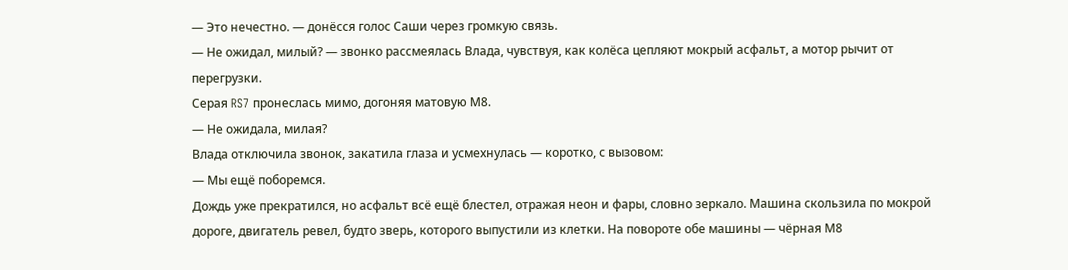— Это нечестно. — донёсся голос Саши через громкую связь.
— Не ожидал, милый? — звонко рассмеялась Влада, чувствуя, как колёса цепляют мокрый асфальт, а мотор рычит от перегрузки.
Серая RS7 пронеслась мимо, догоняя матовую М8.
— Не ожидала, милая?
Влада отключила звонок, закатила глаза и усмехнулась — коротко, с вызовом:
— Мы ещё поборемся.
Дождь уже прекратился, но асфальт всё ещё блестел, отражая неон и фары, словно зеркало. Машина скользила по мокрой дороге, двигатель ревел, будто зверь, которого выпустили из клетки. На повороте обе машины — чёрная М8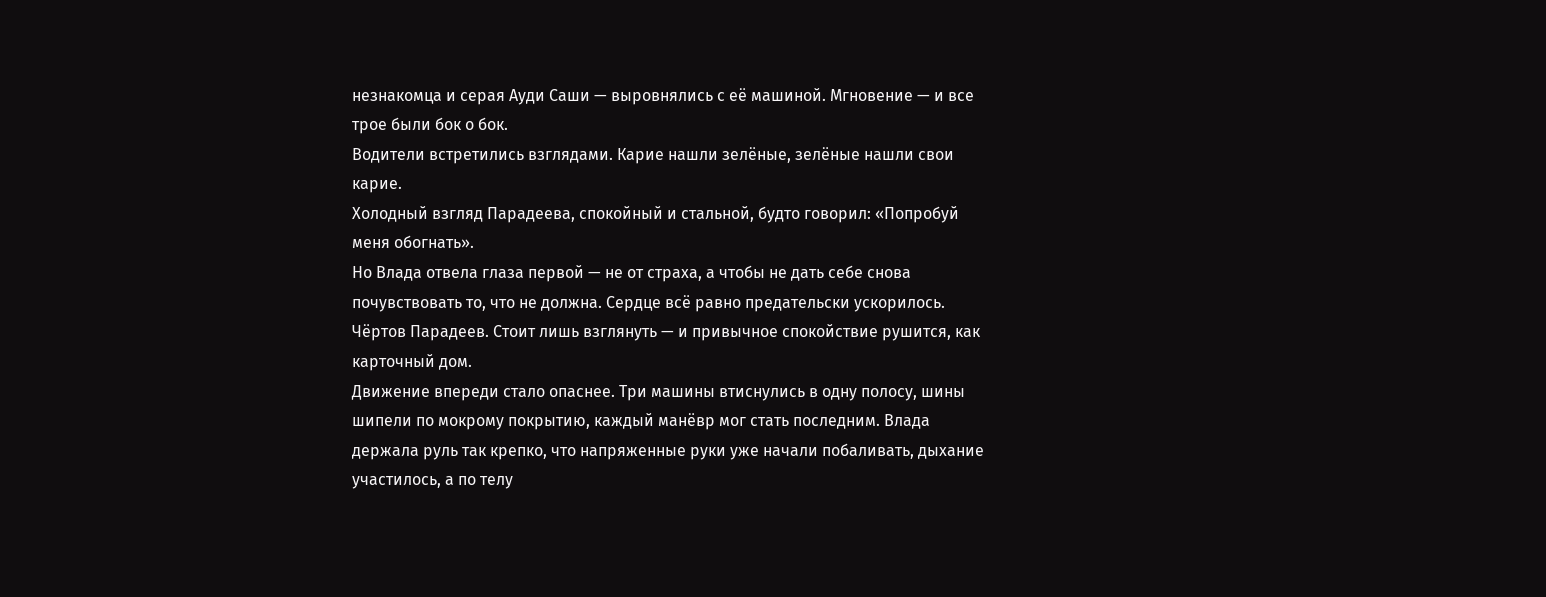незнакомца и серая Ауди Саши — выровнялись с её машиной. Мгновение — и все трое были бок о бок.
Водители встретились взглядами. Карие нашли зелёные, зелёные нашли свои карие.
Холодный взгляд Парадеева, спокойный и стальной, будто говорил: «Попробуй меня обогнать».
Но Влада отвела глаза первой — не от страха, а чтобы не дать себе снова почувствовать то, что не должна. Сердце всё равно предательски ускорилось. Чёртов Парадеев. Стоит лишь взглянуть — и привычное спокойствие рушится, как карточный дом.
Движение впереди стало опаснее. Три машины втиснулись в одну полосу, шины шипели по мокрому покрытию, каждый манёвр мог стать последним. Влада держала руль так крепко, что напряженные руки уже начали побаливать, дыхание участилось, а по телу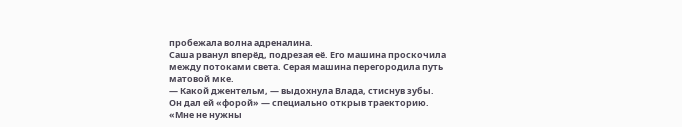пробежала волна адреналина.
Саша рванул вперёд, подрезая её. Его машина проскочила между потоками света. Серая машина перегородила путь матовой мке.
— Какой джентельм, — выдохнула Влада, стиснув зубы.
Он дал ей «форой» — специально открыв траекторию.
«Мне не нужны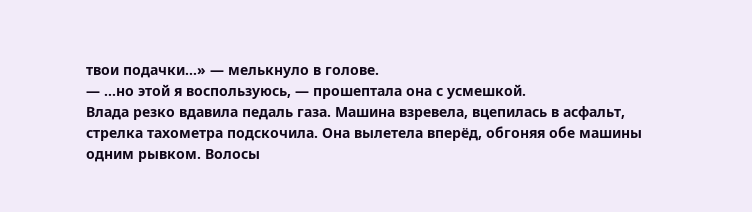твои подачки...» — мелькнуло в голове.
— ...но этой я воспользуюсь, — прошептала она с усмешкой.
Влада резко вдавила педаль газа. Машина взревела, вцепилась в асфальт, стрелка тахометра подскочила. Она вылетела вперёд, обгоняя обе машины одним рывком. Волосы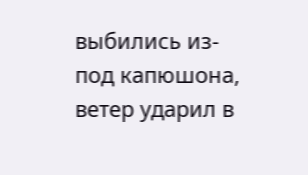выбились из-под капюшона, ветер ударил в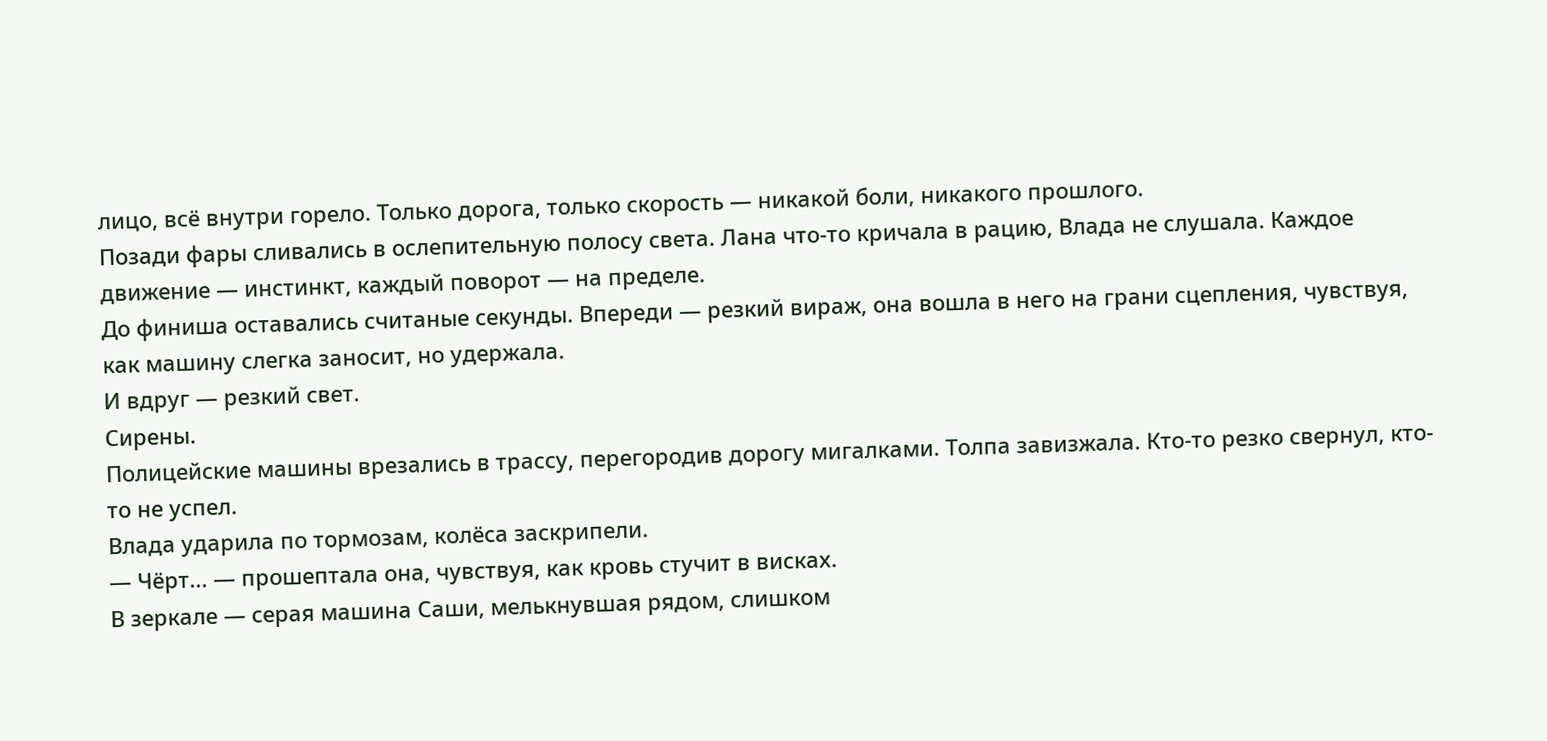лицо, всё внутри горело. Только дорога, только скорость — никакой боли, никакого прошлого.
Позади фары сливались в ослепительную полосу света. Лана что-то кричала в рацию, Влада не слушала. Каждое движение — инстинкт, каждый поворот — на пределе.
До финиша оставались считаные секунды. Впереди — резкий вираж, она вошла в него на грани сцепления, чувствуя, как машину слегка заносит, но удержала.
И вдруг — резкий свет.
Сирены.
Полицейские машины врезались в трассу, перегородив дорогу мигалками. Толпа завизжала. Кто-то резко свернул, кто-то не успел.
Влада ударила по тормозам, колёса заскрипели.
— Чёрт... — прошептала она, чувствуя, как кровь стучит в висках.
В зеркале — серая машина Саши, мелькнувшая рядом, слишком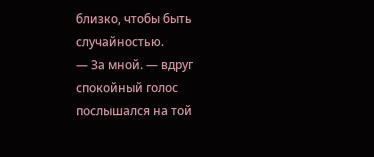близко, чтобы быть случайностью.
— За мной. — вдруг спокойный голос послышался на той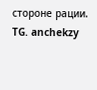стороне рации.
TG. anchekzy